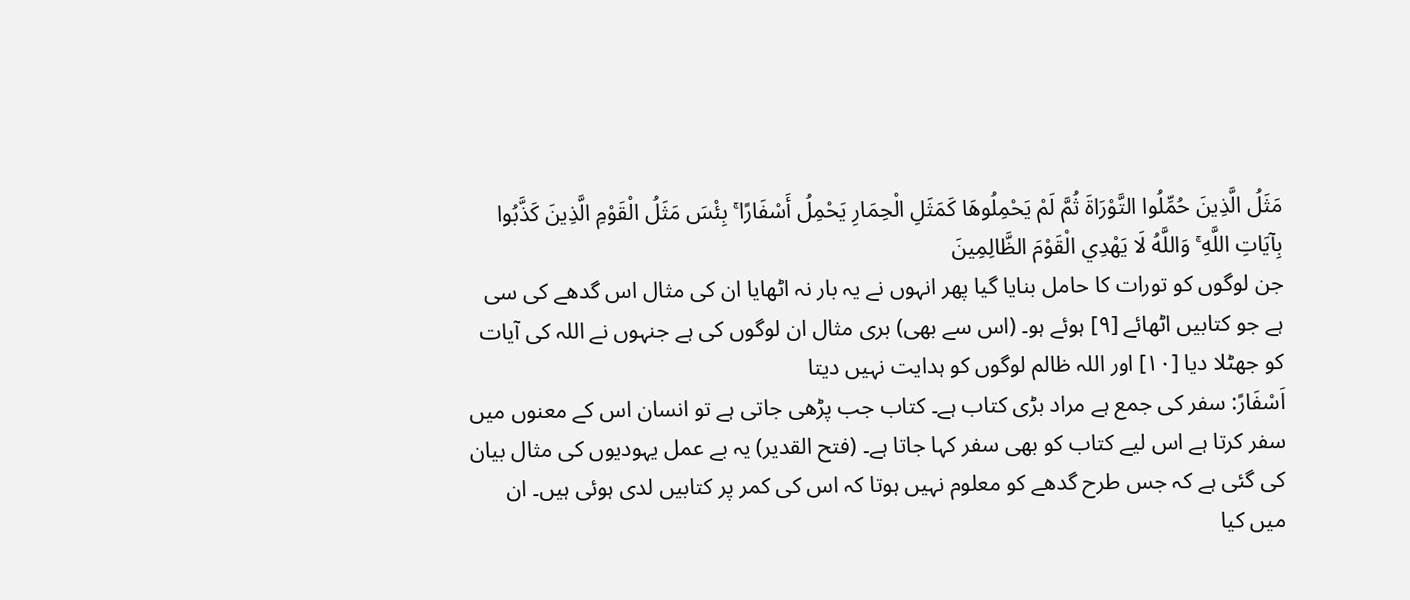مَثَلُ الَّذِينَ حُمِّلُوا التَّوْرَاةَ ثُمَّ لَمْ يَحْمِلُوهَا كَمَثَلِ الْحِمَارِ يَحْمِلُ أَسْفَارًا ۚ بِئْسَ مَثَلُ الْقَوْمِ الَّذِينَ كَذَّبُوا بِآيَاتِ اللَّهِ ۚ وَاللَّهُ لَا يَهْدِي الْقَوْمَ الظَّالِمِينَ
جن لوگوں کو تورات کا حامل بنایا گیا پھر انہوں نے یہ بار نہ اٹھایا ان کی مثال اس گدھے کی سی ہے جو کتابیں اٹھائے [٩] ہوئے ہو۔ (اس سے بھی) بری مثال ان لوگوں کی ہے جنہوں نے اللہ کی آیات کو جھٹلا دیا [١٠] اور اللہ ظالم لوگوں کو ہدایت نہیں دیتا
اَسْفَارً: سفر كی جمع ہے مراد بڑی كتاب ہے۔ كتاب جب پڑھی جاتی ہے تو انسان اس كے معنوں میں سفر كرتا ہے اس لیے كتاب كو بھی سفر كہا جاتا ہے۔ (فتح القدیر) یہ بے عمل یہودیوں كی مثال بیان كی گئی ہے كہ جس طرح گدھے كو معلوم نہیں ہوتا كہ اس كی كمر پر كتابیں لدی ہوئی ہیں۔ ان میں كیا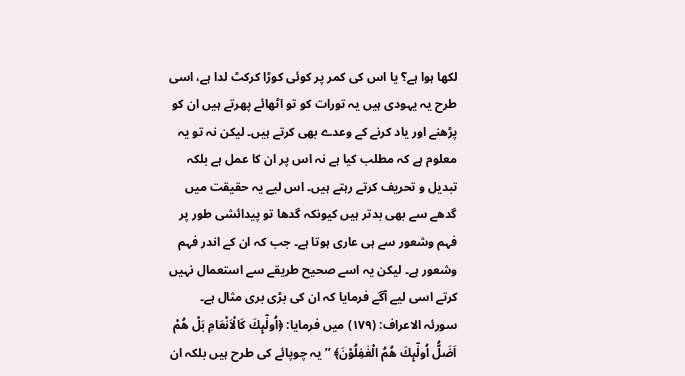لكھا ہوا ہے؟ یا اس كی كمر پر كوئی كوڑا كركٹ لدا ہے، اسی طرح یہ یہودی ہیں یہ تورات كو تو اٹھائے پھرتے ہیں ان كو پڑھنے اور یاد كرنے كے وعدے بھی كرتے ہیں۔ لیكن نہ تو یہ معلوم ہے كہ مطلب كیا ہے نہ اس پر ان كا عمل ہے بلكہ تبدیل و تحریف كرتے رہتے ہیں۔ اس لیے یہ حقیقت میں گدھے سے بھی بدتر ہیں كیونكہ گدھا تو پیدائشی طور پر فہم وشعور سے ہی عاری ہوتا ہے۔ جب كہ ان كے اندر فہم وشعور ہے۔ لیكن یہ اسے صحیح طریقے سے استعمال نہیں كرتے اسی لیے آگے فرمایا كہ ان كی بڑی بری مثال ہے۔ سورئہ الاعراف: (۱۷۹) میں فرمایا: ﴿اُولٰٓىِٕكَ كَالْاَنْعَامِ بَلْ هُمْ اَضَلُّ اُولٰٓىِٕكَ هُمُ الْغٰفِلُوْنَ﴾ ’’یہ چوپائے كی طرح ہیں بلكہ ان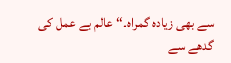سے بھی زیادہ گمراہ۔‘‘ عالم بے عمل كی گدھے سے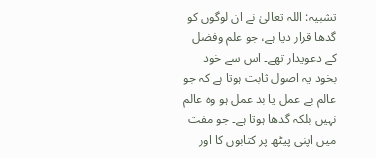تشبیہ: اللہ تعالیٰ نے ان لوگوں كو گدھا قرار دیا ہے، جو علم وفضل كے دعویدار تھے۔ اس سے خود بخود یہ اصول ثابت ہوتا ہے كہ جو عالم بے عمل یا بد عمل ہو وہ عالم نہیں بلكہ گدھا ہوتا ہے۔ جو مفت میں اپنی پیٹھ پر كتابوں كا اور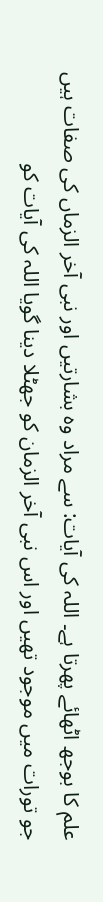علم كا بوجھ اٹھائے پھرتا ہے۔ اللہ كی آیات: سے مراد وہ بشارتیں اور نبی آخر الزماں كی صفات ہیں جو تورات میں موجود تھیں اور اس نبی آخر الزمان كو جھٹلا دینا گویا اللہ كی آیات كو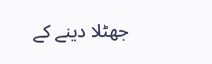جھٹلا دینے كے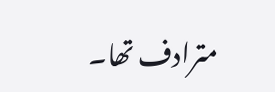مترادف تھا۔